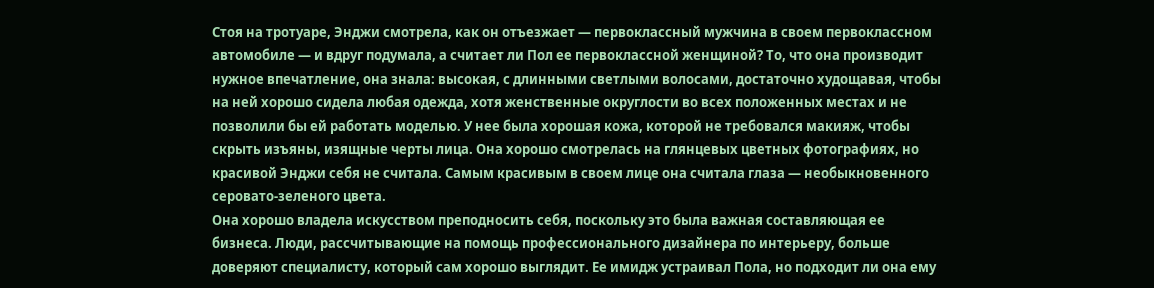Стоя на тротуаре, Энджи смотрела, как он отъезжает — первоклассный мужчина в своем первоклассном автомобиле — и вдруг подумала, а считает ли Пол ее первоклассной женщиной? То, что она производит нужное впечатление, она знала: высокая, с длинными светлыми волосами, достаточно худощавая, чтобы на ней хорошо сидела любая одежда, хотя женственные округлости во всех положенных местах и не позволили бы ей работать моделью. У нее была хорошая кожа, которой не требовался макияж, чтобы скрыть изъяны, изящные черты лица. Она хорошо смотрелась на глянцевых цветных фотографиях, но красивой Энджи себя не считала. Самым красивым в своем лице она считала глаза — необыкновенного серовато-зеленого цвета.
Она хорошо владела искусством преподносить себя, поскольку это была важная составляющая ее бизнеса. Люди, рассчитывающие на помощь профессионального дизайнера по интерьеру, больше доверяют специалисту, который сам хорошо выглядит. Ее имидж устраивал Пола, но подходит ли она ему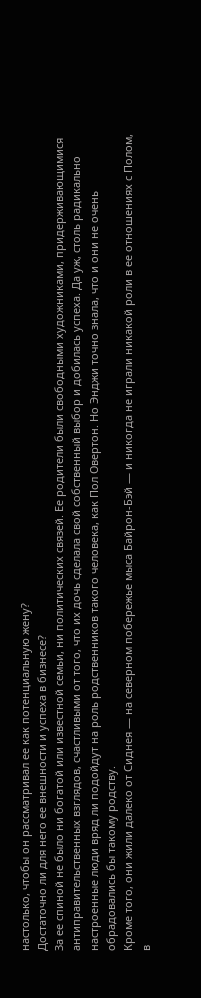настолько, чтобы он рассматривал ее как потенциальную жену?
Достаточно ли для него ее внешности и успеха в бизнесе?
За ее спиной не было ни богатой или известной семьи, ни политических связей. Ее родители были свободными художниками, придерживающимися антиправительственных взглядов, счастливыми от того, что их дочь сделала свой собственный выбор и добилась успеха. Да уж, столь радикально настроенные люди вряд ли подойдут на роль родственников такого человека, как Пол Овертон. Но Энджи точно знала, что и они не очень обрадовались бы такому родству.
Кроме того, они жили далеко от Сиднея — на северном побережье мыса Байрон-Бэй — и никогда не играли никакой роли в ее отношениях с Полом, в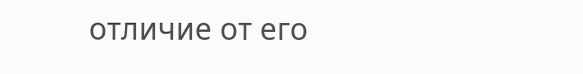отличие от его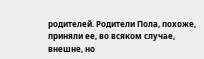родителей. Родители Пола, похоже, приняли ее, во всяком случае, внешне, но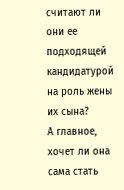считают ли они ее подходящей кандидатурой на роль жены их сына?
А главное, хочет ли она сама стать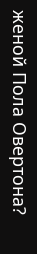женой Пола Овертона?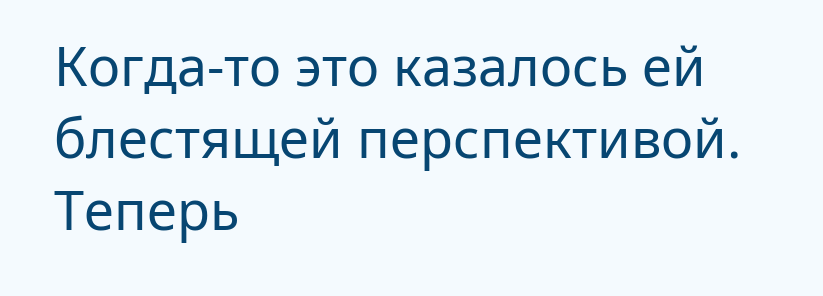Когда-то это казалось ей блестящей перспективой. Теперь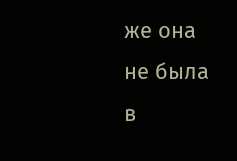же она не была в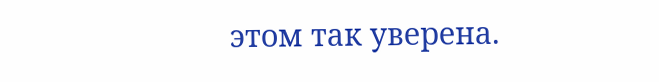этом так уверена.